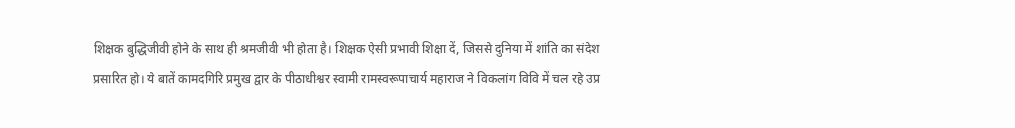शिक्षक बुद्धिजीवी होने के साथ ही श्रमजीवी भी होता है। शिक्षक ऐसी प्रभावी शिक्षा दें, जिससे दुनिया में शांति का संदेश प्रसारित हो। ये बातें कामदगिरि प्रमुख द्वार के पीठाधीश्वर स्वामी रामस्वरूपाचार्य महाराज ने विकलांग विवि में चल रहे उप्र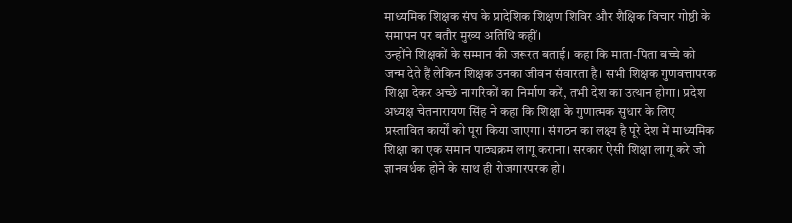माध्यमिक शिक्षक संघ के प्रादेशिक शिक्षण शिविर और शैक्षिक विचार गोष्ठी के समापन पर बतौर मुख्य अतिथि कहीं।
उन्होंने शिक्षकों के सम्मान की जरूरत बताई। कहा कि माता-पिता बच्चे को जन्म देते हैं लेकिन शिक्षक उनका जीवन संवारता है। सभी शिक्षक गुणवत्तापरक शिक्षा देकर अच्छे नागरिकों का निर्माण करें, तभी देश का उत्थान होगा। प्रदेश अध्यक्ष चेतनारायण सिंह ने कहा कि शिक्षा के गुणात्मक सुधार के लिए प्रस्तावित कार्यों को पूरा किया जाएगा। संगठन का लक्ष्य है पूरे देश में माध्यमिक शिक्षा का एक समान पाठ्यक्रम लागू कराना। सरकार ऐसी शिक्षा लागू करे जो ज्ञानवर्धक होने के साथ ही रोजगारपरक हो।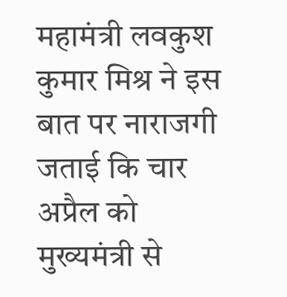महामंत्री लवकुश कुमार मिश्र ने इस बात पर नाराजगी जताई कि चार अप्रैल को मुख्यमंत्री से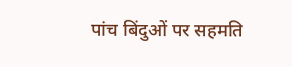पांच बिंदुओं पर सहमति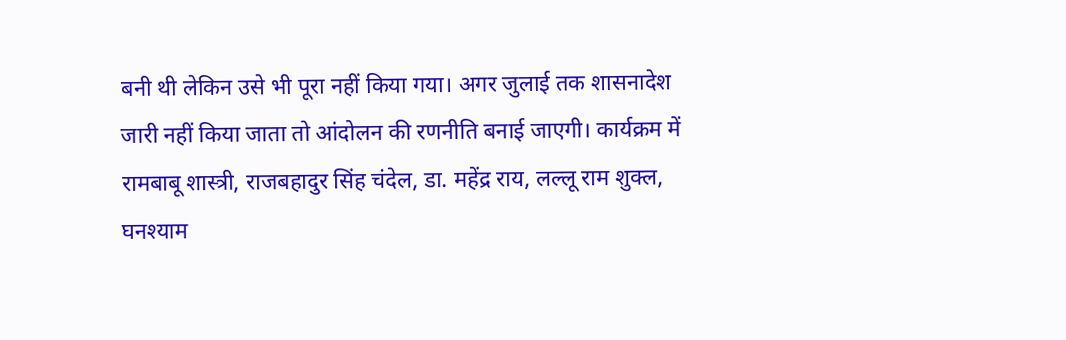बनी थी लेकिन उसे भी पूरा नहीं किया गया। अगर जुलाई तक शासनादेश जारी नहीं किया जाता तो आंदोलन की रणनीति बनाई जाएगी। कार्यक्रम में रामबाबू शास्त्री, राजबहादुर सिंह चंदेल, डा. महेंद्र राय, लल्लू राम शुक्ल, घनश्याम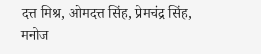दत्त मिश्र, ओमदत्त सिंह, प्रेमचंद्र सिंह, मनोज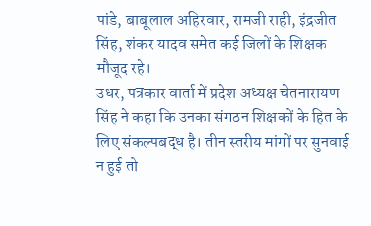पांडे, बाबूलाल अहिरवार, रामजी राही, इंद्रजीत सिंह, शंकर यादव समेत कई जिलों के शिक्षक मौजूद रहे।
उधर, पत्रकार वार्ता में प्रदेश अध्यक्ष चेतनारायण सिंह ने कहा कि उनका संगठन शिक्षकों के हित के लिए संकल्पबद्ध है। तीन स्तरीय मांगों पर सुनवाई न हुई तो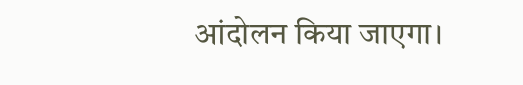आंदोलन किया जाएगा।